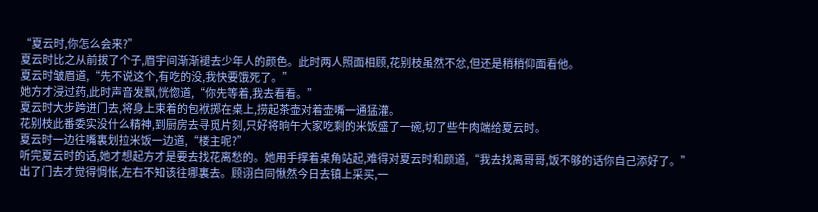“夏云时,你怎么会来?”
夏云时比之从前拔了个子,眉宇间渐渐褪去少年人的颜色。此时两人照面相顾,花别枝虽然不忿,但还是稍稍仰面看他。
夏云时皱眉道,“先不说这个,有吃的没,我快要饿死了。”
她方才浸过药,此时声音发飘,恍惚道,“你先等着,我去看看。”
夏云时大步跨进门去,将身上束着的包袱掷在桌上,捞起茶壶对着壶嘴一通猛灌。
花别枝此番委实没什么精神,到厨房去寻觅片刻,只好将晌午大家吃剩的米饭盛了一碗,切了些牛肉端给夏云时。
夏云时一边往嘴裏划拉米饭一边道,“楼主呢?”
听完夏云时的话,她才想起方才是要去找花离愁的。她用手撑着桌角站起,难得对夏云时和颜道,“我去找离哥哥,饭不够的话你自己添好了。”
出了门去才觉得惆怅,左右不知该往哪裏去。顾诩白同愀然今日去镇上采买,一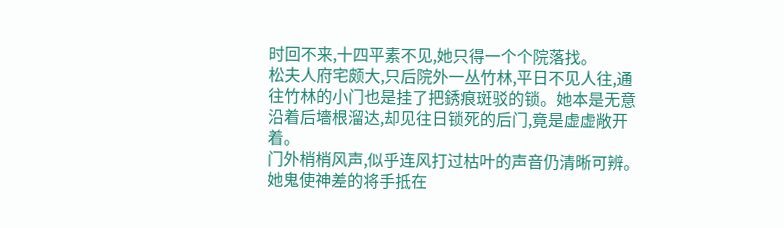时回不来,十四平素不见,她只得一个个院落找。
松夫人府宅颇大,只后院外一丛竹林,平日不见人往,通往竹林的小门也是挂了把銹痕斑驳的锁。她本是无意沿着后墻根溜达,却见往日锁死的后门,竟是虚虚敞开着。
门外梢梢风声,似乎连风打过枯叶的声音仍清晰可辨。她鬼使神差的将手抵在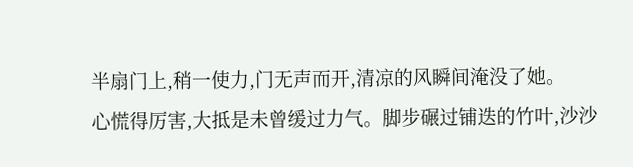半扇门上,稍一使力,门无声而开,清凉的风瞬间淹没了她。
心慌得厉害,大抵是未曾缓过力气。脚步碾过铺迭的竹叶,沙沙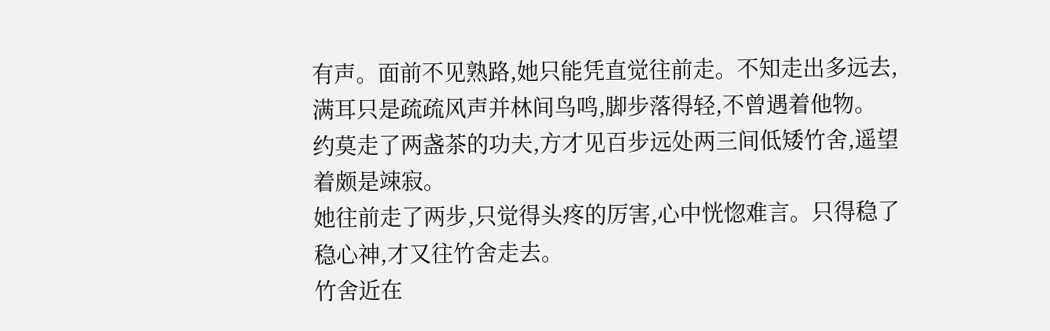有声。面前不见熟路,她只能凭直觉往前走。不知走出多远去,满耳只是疏疏风声并林间鸟鸣,脚步落得轻,不曾遇着他物。
约莫走了两盏茶的功夫,方才见百步远处两三间低矮竹舍,遥望着颇是竦寂。
她往前走了两步,只觉得头疼的厉害,心中恍惚难言。只得稳了稳心神,才又往竹舍走去。
竹舍近在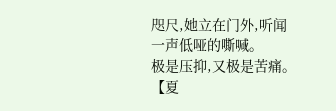咫尺,她立在门外,听闻一声低哑的嘶喊。
极是压抑,又极是苦痛。
【夏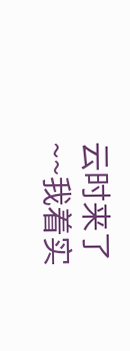云时来了~~我着实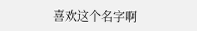喜欢这个名字啊